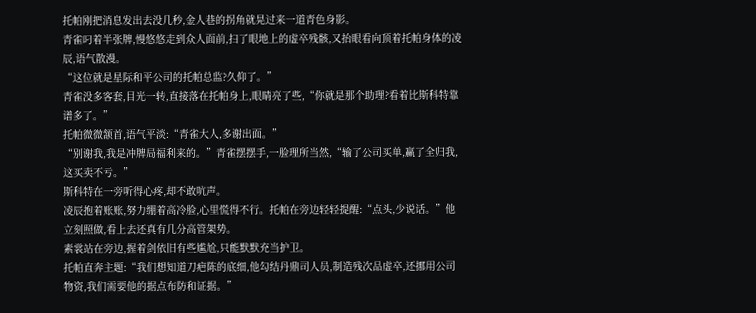托帕刚把消息发出去没几秒,金人巷的拐角就晃过来一道青色身影。
青雀叼着半张牌,慢悠悠走到众人面前,扫了眼地上的虚卒残骸,又抬眼看向顶着托帕身体的凌辰,语气散漫。
“这位就是星际和平公司的托帕总监?久仰了。”
青雀没多客套,目光一转,直接落在托帕身上,眼睛亮了些,“你就是那个助理?看着比斯科特靠谱多了。”
托帕微微颔首,语气平淡:“青雀大人,多谢出面。”
“别谢我,我是冲牌局福利来的。”青雀摆摆手,一脸理所当然,“输了公司买单,赢了全归我,这买卖不亏。”
斯科特在一旁听得心疼,却不敢吭声。
凌辰抱着账账,努力绷着高冷脸,心里慌得不行。托帕在旁边轻轻提醒:“点头,少说话。”他立刻照做,看上去还真有几分高管架势。
素裳站在旁边,握着剑依旧有些尴尬,只能默默充当护卫。
托帕直奔主题:“我们想知道刀疤陈的底细,他勾结丹鼎司人员,制造残次品虚卒,还挪用公司物资,我们需要他的据点布防和证据。”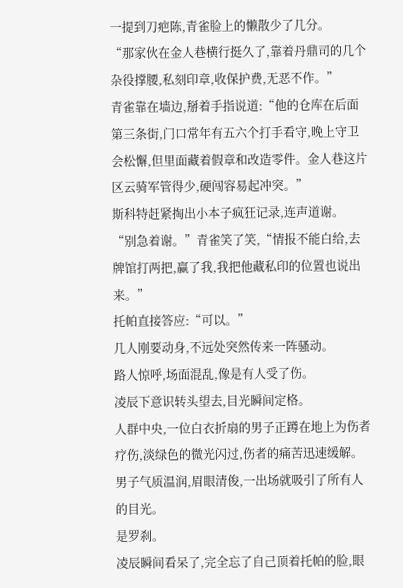一提到刀疤陈,青雀脸上的懒散少了几分。
“那家伙在金人巷横行挺久了,靠着丹鼎司的几个杂役撑腰,私刻印章,收保护费,无恶不作。”
青雀靠在墙边,掰着手指说道:“他的仓库在后面第三条街,门口常年有五六个打手看守,晚上守卫会松懈,但里面藏着假章和改造零件。金人巷这片区云骑军管得少,硬闯容易起冲突。”
斯科特赶紧掏出小本子疯狂记录,连声道谢。
“别急着谢。”青雀笑了笑,“情报不能白给,去牌馆打两把,赢了我,我把他藏私印的位置也说出来。”
托帕直接答应:“可以。”
几人刚要动身,不远处突然传来一阵骚动。
路人惊呼,场面混乱,像是有人受了伤。
凌辰下意识转头望去,目光瞬间定格。
人群中央,一位白衣折扇的男子正蹲在地上为伤者疗伤,淡绿色的微光闪过,伤者的痛苦迅速缓解。男子气质温润,眉眼清俊,一出场就吸引了所有人的目光。
是罗刹。
凌辰瞬间看呆了,完全忘了自己顶着托帕的脸,眼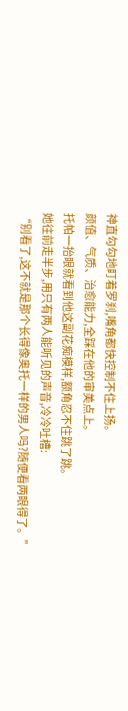神直勾勾地盯着罗刹,嘴角都快控制不住上扬。
颜值、气质、治愈能力,全踩在他的审美点上。
托帕一抬眼就看到他这副花痴模样,额角忍不住跳了跳。
她往前走半步,用只有两人能听见的声音,冷冷吐槽:
“别看了,这不就是那个长得像奥托一样的男人吗?随便看两眼得了。”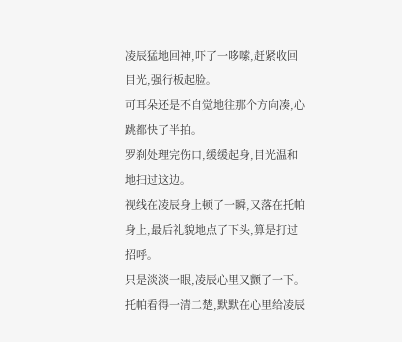凌辰猛地回神,吓了一哆嗦,赶紧收回目光,强行板起脸。
可耳朵还是不自觉地往那个方向凑,心跳都快了半拍。
罗刹处理完伤口,缓缓起身,目光温和地扫过这边。
视线在凌辰身上顿了一瞬,又落在托帕身上,最后礼貌地点了下头,算是打过招呼。
只是淡淡一眼,凌辰心里又颤了一下。
托帕看得一清二楚,默默在心里给凌辰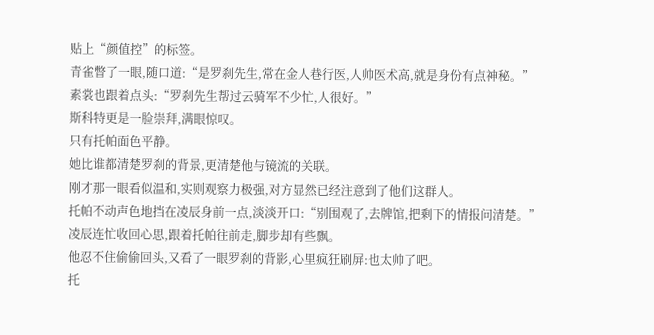贴上“颜值控”的标签。
青雀瞥了一眼,随口道:“是罗刹先生,常在金人巷行医,人帅医术高,就是身份有点神秘。”
素裳也跟着点头:“罗刹先生帮过云骑军不少忙,人很好。”
斯科特更是一脸崇拜,满眼惊叹。
只有托帕面色平静。
她比谁都清楚罗刹的背景,更清楚他与镜流的关联。
刚才那一眼看似温和,实则观察力极强,对方显然已经注意到了他们这群人。
托帕不动声色地挡在凌辰身前一点,淡淡开口:“别围观了,去牌馆,把剩下的情报问清楚。”
凌辰连忙收回心思,跟着托帕往前走,脚步却有些飘。
他忍不住偷偷回头,又看了一眼罗刹的背影,心里疯狂刷屏:也太帅了吧。
托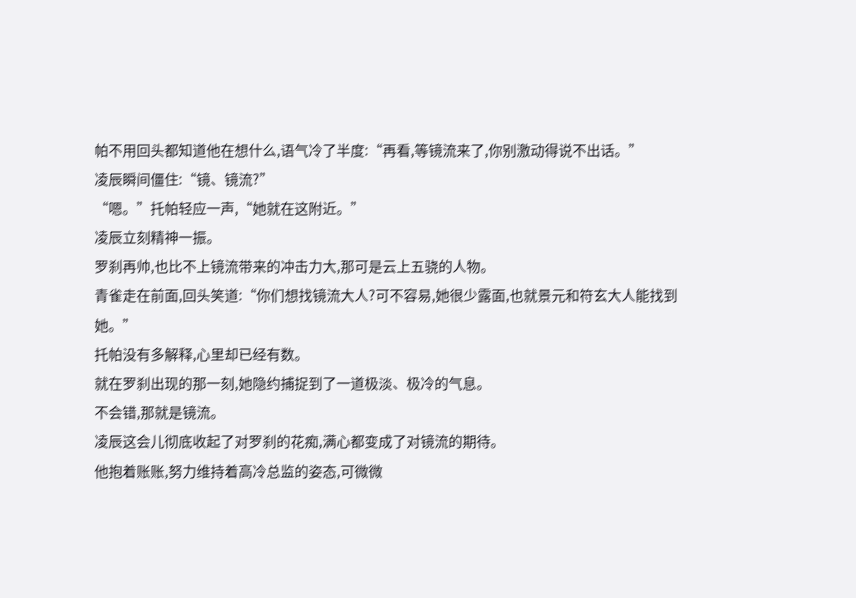帕不用回头都知道他在想什么,语气冷了半度:“再看,等镜流来了,你别激动得说不出话。”
凌辰瞬间僵住:“镜、镜流?”
“嗯。”托帕轻应一声,“她就在这附近。”
凌辰立刻精神一振。
罗刹再帅,也比不上镜流带来的冲击力大,那可是云上五骁的人物。
青雀走在前面,回头笑道:“你们想找镜流大人?可不容易,她很少露面,也就景元和符玄大人能找到她。”
托帕没有多解释,心里却已经有数。
就在罗刹出现的那一刻,她隐约捕捉到了一道极淡、极冷的气息。
不会错,那就是镜流。
凌辰这会儿彻底收起了对罗刹的花痴,满心都变成了对镜流的期待。
他抱着账账,努力维持着高冷总监的姿态,可微微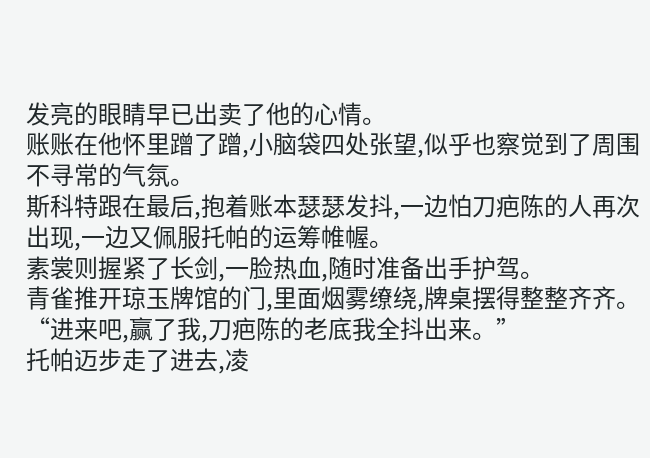发亮的眼睛早已出卖了他的心情。
账账在他怀里蹭了蹭,小脑袋四处张望,似乎也察觉到了周围不寻常的气氛。
斯科特跟在最后,抱着账本瑟瑟发抖,一边怕刀疤陈的人再次出现,一边又佩服托帕的运筹帷幄。
素裳则握紧了长剑,一脸热血,随时准备出手护驾。
青雀推开琼玉牌馆的门,里面烟雾缭绕,牌桌摆得整整齐齐。
“进来吧,赢了我,刀疤陈的老底我全抖出来。”
托帕迈步走了进去,凌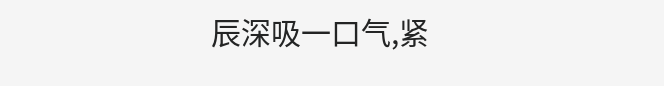辰深吸一口气,紧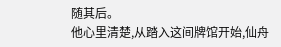随其后。
他心里清楚,从踏入这间牌馆开始,仙舟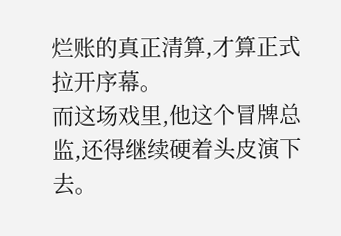烂账的真正清算,才算正式拉开序幕。
而这场戏里,他这个冒牌总监,还得继续硬着头皮演下去。